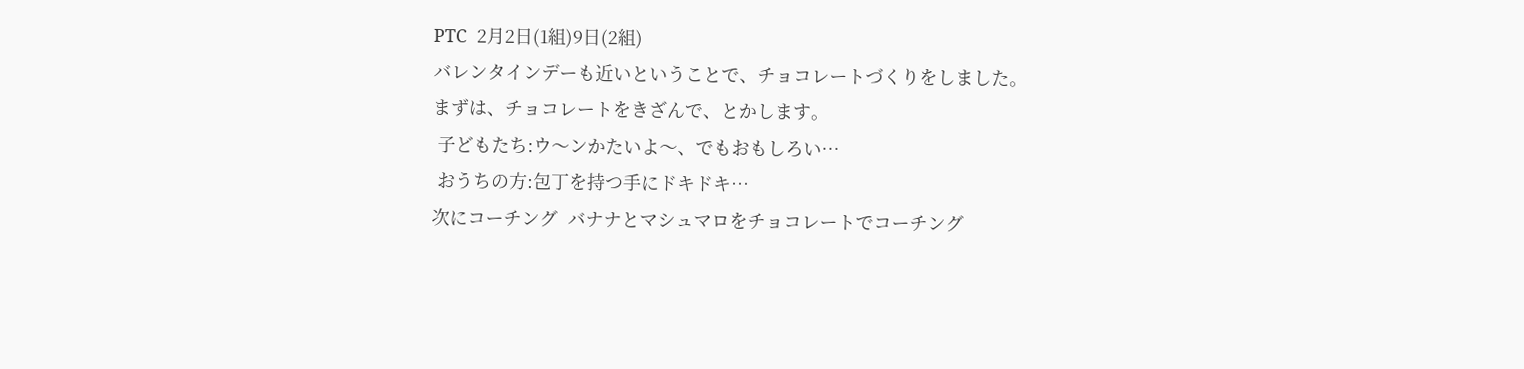PTC  2月2日(1組)9日(2組)
バレンタインデーも近いということで、チョコレートづくりをしました。
まずは、チョコレートをきざんで、とかします。
 子どもたち:ウ〜ンかたいよ〜、でもおもしろい…
 おうちの方:包丁を持つ手にドキドキ…
次にコーチング  バナナとマシュマロをチョコレートでコーチング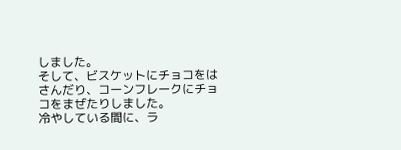しました。
そして、ビスケットにチョコをはさんだり、コーンフレークにチョコをまぜたりしました。
冷やしている間に、ラ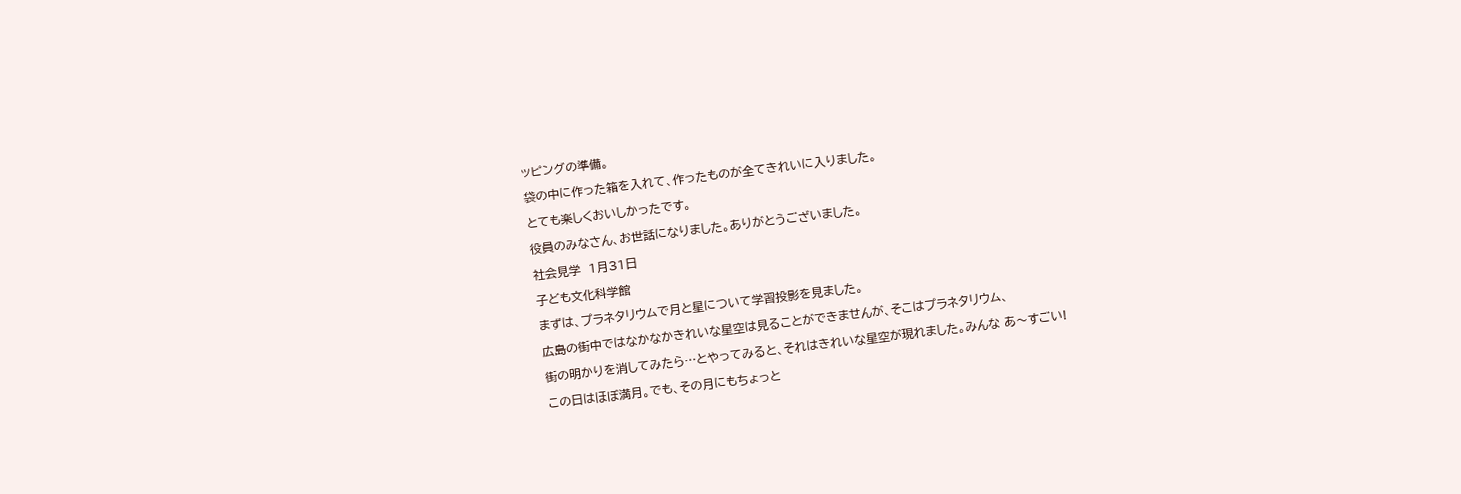ッピングの準備。
袋の中に作った箱を入れて、作ったものが全てきれいに入りました。
とても楽しくおいしかったです。
役員のみなさん、お世話になりました。ありがとうございました。
社会見学  1月31日
子ども文化科学館
まずは、プラネタリウムで月と星について学習投影を見ました。
広島の街中ではなかなかきれいな星空は見ることができませんが、そこはプラネタリウム、
街の明かりを消してみたら…とやってみると、それはきれいな星空が現れました。みんな あ〜すごい!
この日はほぼ満月。でも、その月にもちょっと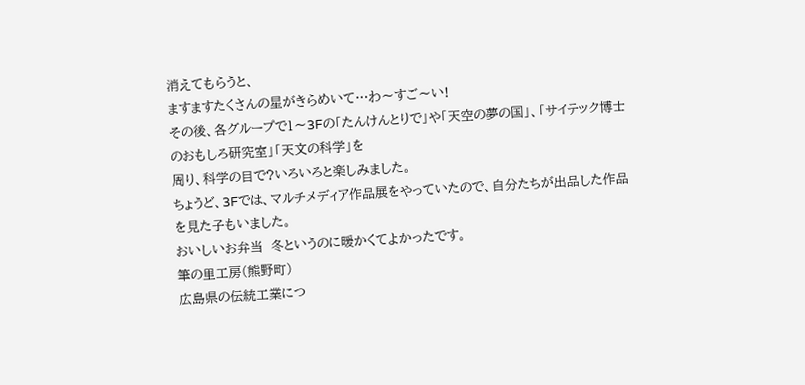消えてもらうと、
ますますたくさんの星がきらめいて…わ〜すご〜い!
その後、各グループで1〜3Fの「たんけんとりで」や「天空の夢の国」、「サイテック博士のおもしろ研究室」「天文の科学」を
周り、科学の目で?いろいろと楽しみました。
ちょうど、3Fでは、マルチメディア作品展をやっていたので、自分たちが出品した作品を見た子もいました。
おいしいお弁当  冬というのに暖かくてよかったです。
筆の里工房(熊野町)
広島県の伝統工業につ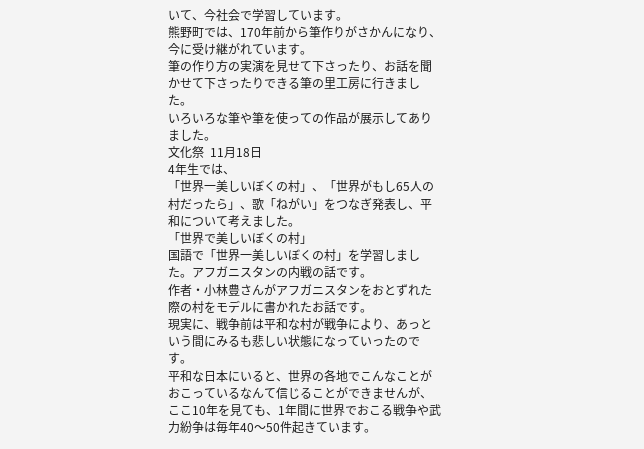いて、今社会で学習しています。
熊野町では、170年前から筆作りがさかんになり、今に受け継がれています。
筆の作り方の実演を見せて下さったり、お話を聞かせて下さったりできる筆の里工房に行きました。
いろいろな筆や筆を使っての作品が展示してありました。
文化祭  11月18日
4年生では、
「世界一美しいぼくの村」、「世界がもし65人の村だったら」、歌「ねがい」をつなぎ発表し、平和について考えました。
「世界で美しいぼくの村」
国語で「世界一美しいぼくの村」を学習しました。アフガニスタンの内戦の話です。
作者・小林豊さんがアフガニスタンをおとずれた際の村をモデルに書かれたお話です。
現実に、戦争前は平和な村が戦争により、あっという間にみるも悲しい状態になっていったのです。
平和な日本にいると、世界の各地でこんなことがおこっているなんて信じることができませんが、
ここ10年を見ても、1年間に世界でおこる戦争や武力紛争は毎年40〜50件起きています。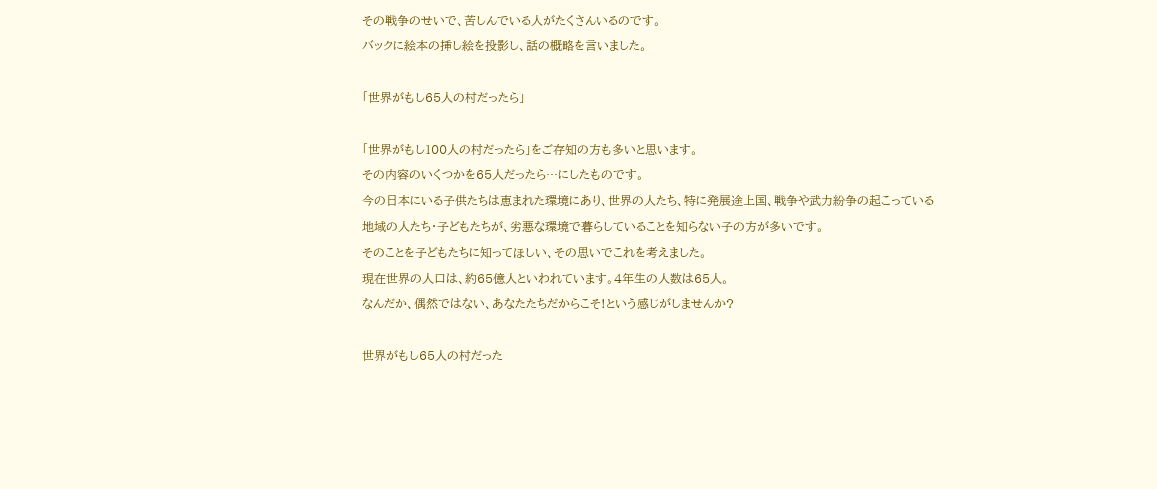その戦争のせいで、苦しんでいる人がたくさんいるのです。
バックに絵本の挿し絵を投影し、話の概略を言いました。

「世界がもし65人の村だったら」

「世界がもし100人の村だったら」をご存知の方も多いと思います。
その内容のいくつかを65人だったら…にしたものです。
今の日本にいる子供たちは恵まれた環境にあり、世界の人たち、特に発展途上国、戦争や武力紛争の起こっている
地域の人たち・子どもたちが、劣悪な環境で暮らしていることを知らない子の方が多いです。
そのことを子どもたちに知ってほしい、その思いでこれを考えました。
現在世界の人口は、約65億人といわれています。4年生の人数は65人。
なんだか、偶然ではない、あなたたちだからこそ!という感じがしませんか?

世界がもし65人の村だった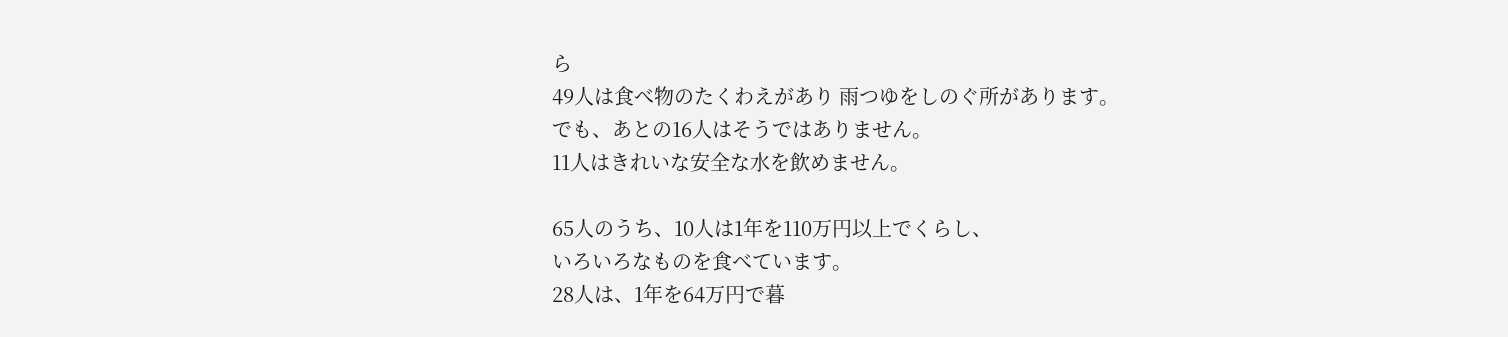ら
49人は食べ物のたくわえがあり 雨つゆをしのぐ所があります。
でも、あとの16人はそうではありません。
11人はきれいな安全な水を飲めません。

65人のうち、10人は1年を110万円以上でくらし、
いろいろなものを食べています。
28人は、1年を64万円で暮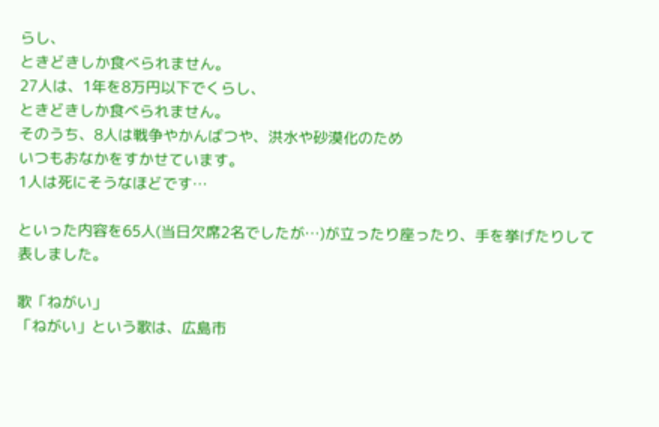らし、
ときどきしか食べられません。
27人は、1年を8万円以下でくらし、
ときどきしか食べられません。
そのうち、8人は戦争やかんばつや、洪水や砂漠化のため
いつもおなかをすかせています。
1人は死にそうなほどです…

といった内容を65人(当日欠席2名でしたが…)が立ったり座ったり、手を挙げたりして表しました。

歌「ねがい」
「ねがい」という歌は、広島市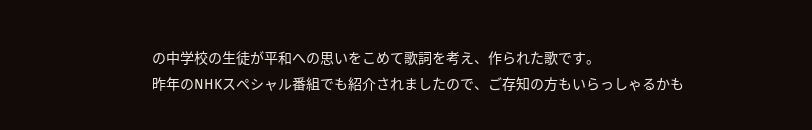の中学校の生徒が平和への思いをこめて歌詞を考え、作られた歌です。
昨年のNHKスペシャル番組でも紹介されましたので、ご存知の方もいらっしゃるかも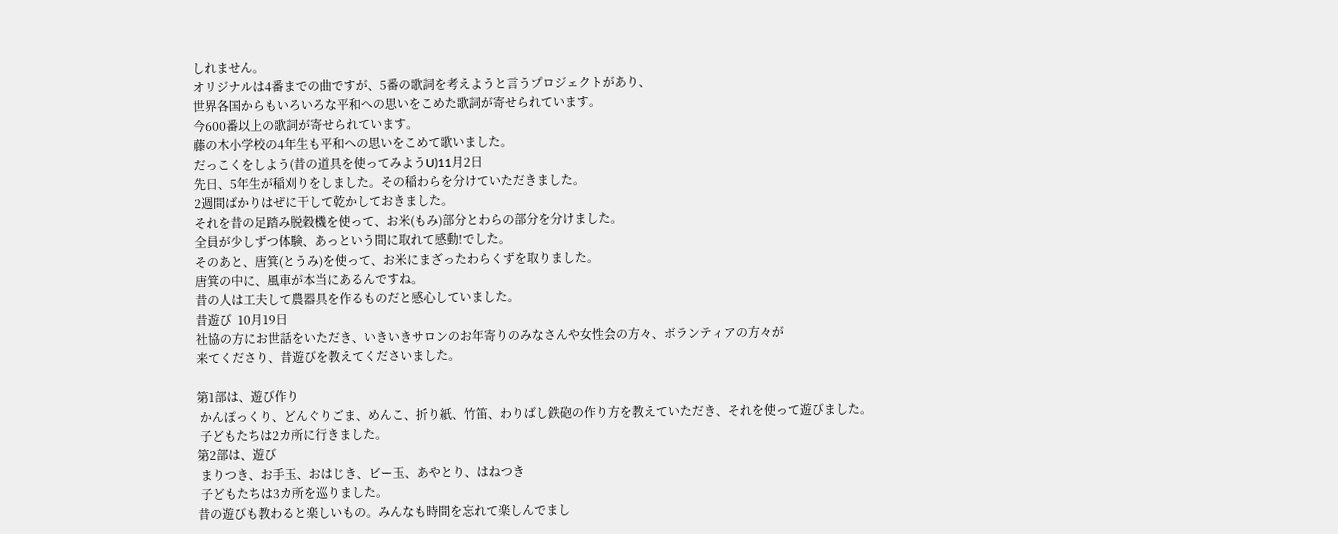しれません。
オリジナルは4番までの曲ですが、5番の歌詞を考えようと言うプロジェクトがあり、
世界各国からもいろいろな平和への思いをこめた歌詞が寄せられています。
今600番以上の歌詞が寄せられています。
藤の木小学校の4年生も平和への思いをこめて歌いました。
だっこくをしよう(昔の道具を使ってみようU)11月2日
先日、5年生が稲刈りをしました。その稲わらを分けていただきました。
2週間ばかりはぜに干して乾かしておきました。
それを昔の足踏み脱穀機を使って、お米(もみ)部分とわらの部分を分けました。
全員が少しずつ体験、あっという間に取れて感動!でした。
そのあと、唐箕(とうみ)を使って、お米にまざったわらくずを取りました。
唐箕の中に、風車が本当にあるんですね。
昔の人は工夫して農器具を作るものだと感心していました。
昔遊び  10月19日
社協の方にお世話をいただき、いきいきサロンのお年寄りのみなさんや女性会の方々、ボランティアの方々が
来てくださり、昔遊びを教えてくださいました。

第1部は、遊び作り
 かんぽっくり、どんぐりごま、めんこ、折り紙、竹笛、わりばし鉄砲の作り方を教えていただき、それを使って遊びました。
 子どもたちは2カ所に行きました。
第2部は、遊び
 まりつき、お手玉、おはじき、ビー玉、あやとり、はねつき
 子どもたちは3カ所を巡りました。
昔の遊びも教わると楽しいもの。みんなも時間を忘れて楽しんでまし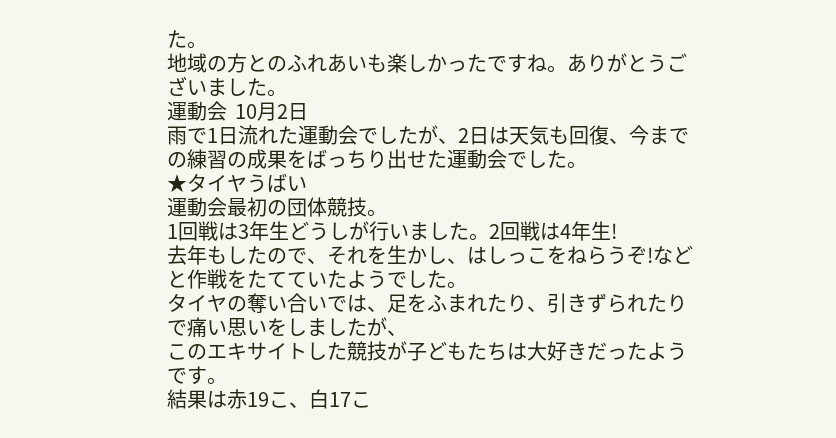た。
地域の方とのふれあいも楽しかったですね。ありがとうございました。
運動会  10月2日
雨で1日流れた運動会でしたが、2日は天気も回復、今までの練習の成果をばっちり出せた運動会でした。
★タイヤうばい
運動会最初の団体競技。
1回戦は3年生どうしが行いました。2回戦は4年生!
去年もしたので、それを生かし、はしっこをねらうぞ!などと作戦をたてていたようでした。
タイヤの奪い合いでは、足をふまれたり、引きずられたりで痛い思いをしましたが、
このエキサイトした競技が子どもたちは大好きだったようです。
結果は赤19こ、白17こ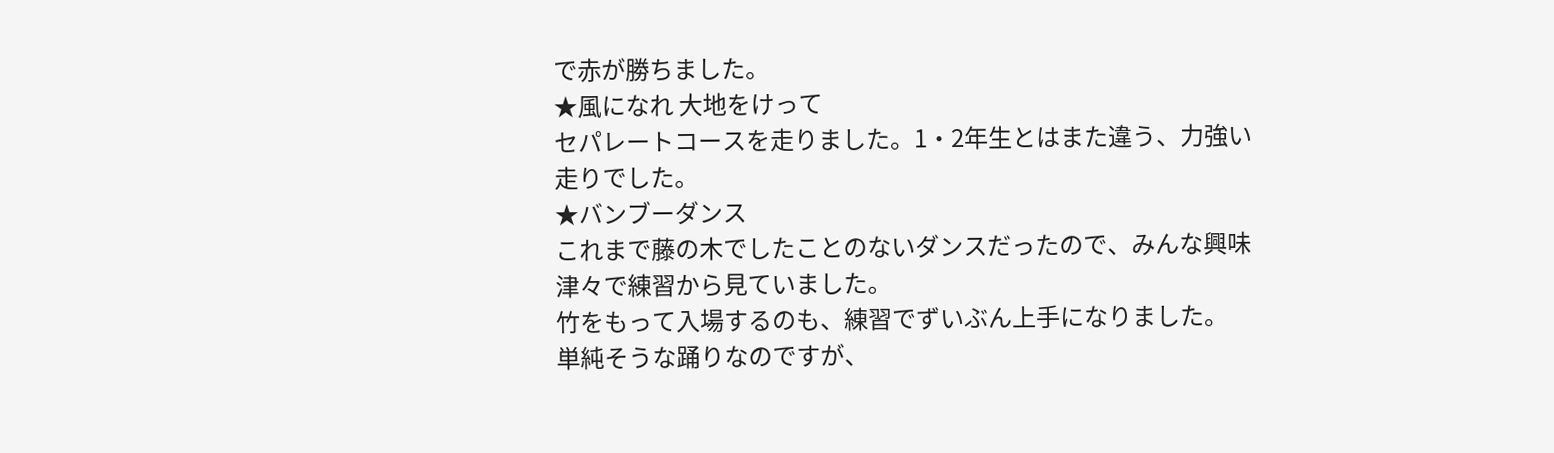で赤が勝ちました。
★風になれ 大地をけって
セパレートコースを走りました。1・2年生とはまた違う、力強い走りでした。
★バンブーダンス
これまで藤の木でしたことのないダンスだったので、みんな興味津々で練習から見ていました。
竹をもって入場するのも、練習でずいぶん上手になりました。
単純そうな踊りなのですが、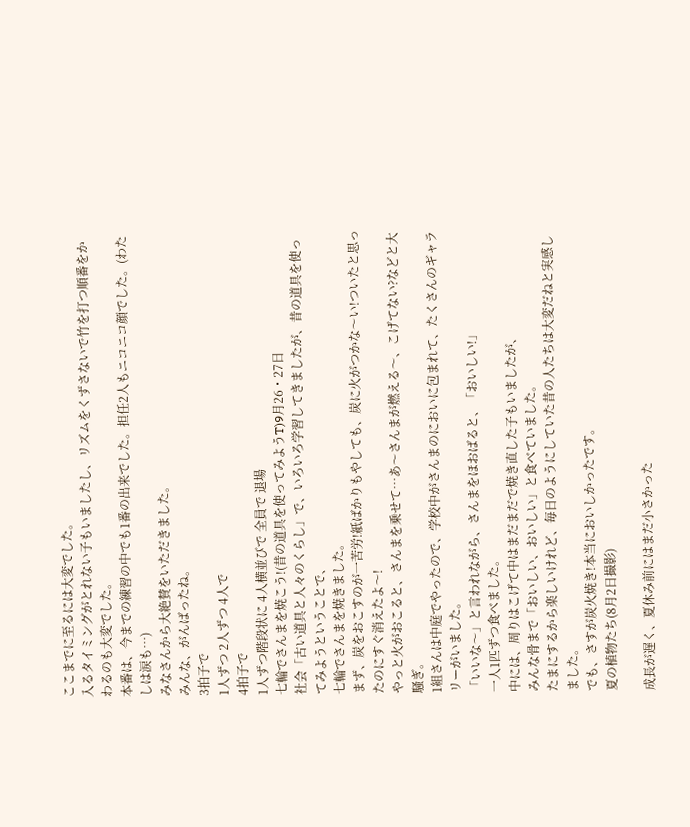ここまでに至るには大変でした。
入るタイミングがとれない子もいましたし、リズムをくずさないで竹を打つ順番をかわるのも大変でした。
本番は、今までの練習の中でも1番の出来でした。担任2人もニコニコ顔でした。(わたしは涙も…)
みなさんから大絶賛をいただきました。
みんな、がんばったね。
3拍子で
1人ずつ 2人ずつ 4人で
4拍子で
1人ずつ階段状に 4人横並びで 全員で 退場
七輪でさんまを焼こう!(昔の道具を使ってみようT)9月26・27日
社会「古い道具と人々のくらし」で、いろいろ学習してきましたが、昔の道具を使ってみようということで、
七輪でさんまを焼きました。
まず、炭をおこすのが一苦労!紙ばかりもやしても、炭に火がつかな〜い!ついたと思ったのにすぐ消えたよ〜!
やっと火がおこると、さんまを乗せて…あ〜さんまが燃える〜、こげてない?などと大騒ぎ。
1組さんは中庭でやったので、学校中がさんまのにおいに包まれて、たくさんのギャラリーがいました。
「いいな〜」と言われながら、さんまをほおばると、「おいしい!」
一人1匹ずつ食べました。
中には、周りはこげて中はまだまだで焼き直した子もいましたが、
みんな骨まで「おいしい、おいしい」と食べていました。
たまにするから楽しいけれど、毎日のようにしていた昔の人たちは大変だねと実感しました。
でも、さすが炭火焼き!本当においしかったです。
夏の植物たち(8月2日撮影)

成長が遅く、夏休み前にはまだ小さかった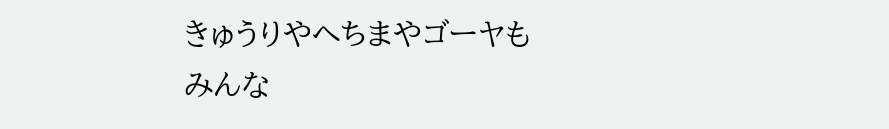きゅうりやへちまやゴーヤも
みんな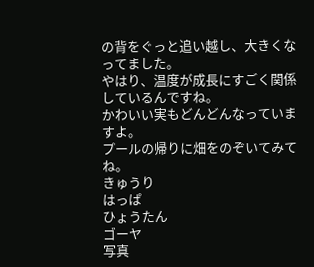の背をぐっと追い越し、大きくなってました。
やはり、温度が成長にすごく関係しているんですね。
かわいい実もどんどんなっていますよ。
プールの帰りに畑をのぞいてみてね。
きゅうり
はっぱ
ひょうたん
ゴーヤ
写真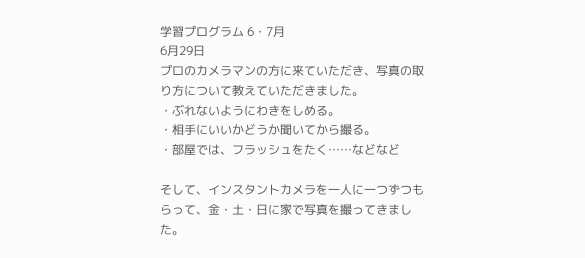学習プログラム 6・7月
6月29日
プロのカメラマンの方に来ていただき、写真の取り方について教えていただきました。
・ぶれないようにわきをしめる。
・相手にいいかどうか聞いてから撮る。
・部屋では、フラッシュをたく……などなど

そして、インスタントカメラを一人に一つずつもらって、金・土・日に家で写真を撮ってきました。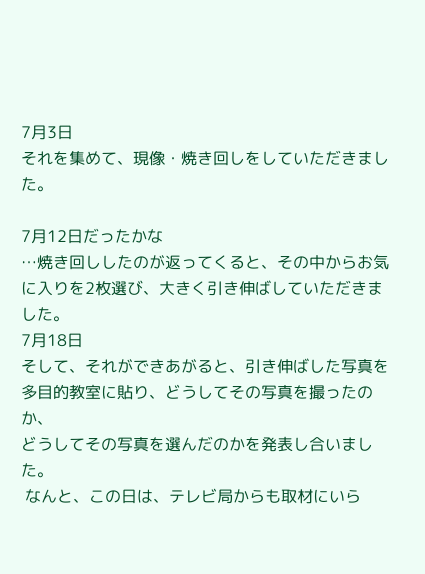7月3日
それを集めて、現像・焼き回しをしていただきました。

7月12日だったかな
…焼き回ししたのが返ってくると、その中からお気に入りを2枚選び、大きく引き伸ばしていただきました。
7月18日
そして、それができあがると、引き伸ばした写真を多目的教室に貼り、どうしてその写真を撮ったのか、
どうしてその写真を選んだのかを発表し合いました。
 なんと、この日は、テレビ局からも取材にいら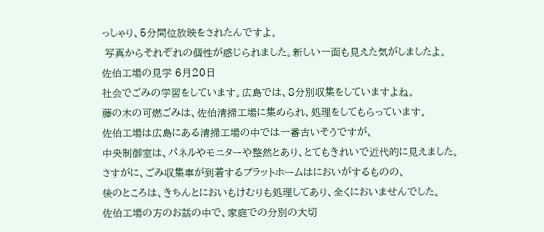っしゃり、5分間位放映をされたんですよ。
 写真からそれぞれの個性が感じられました。新しい一面も見えた気がしましたよ。
佐伯工場の見学 6月20日
社会でごみの学習をしています。広島では、8分別収集をしていますよね。
藤の木の可燃ごみは、佐伯清掃工場に集められ、処理をしてもらっています。
佐伯工場は広島にある清掃工場の中では一番古いそうですが、
中央制御室は、パネルやモニターや整然とあり、とてもきれいで近代的に見えました。
さすがに、ごみ収集車が到着するプラットホームはにおいがするものの、
後のところは、きちんとにおいもけむりも処理してあり、全くにおいませんでした。
佐伯工場の方のお話の中で、家庭での分別の大切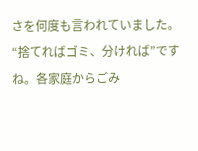さを何度も言われていました。
“捨てればゴミ、分ければ”ですね。各家庭からごみ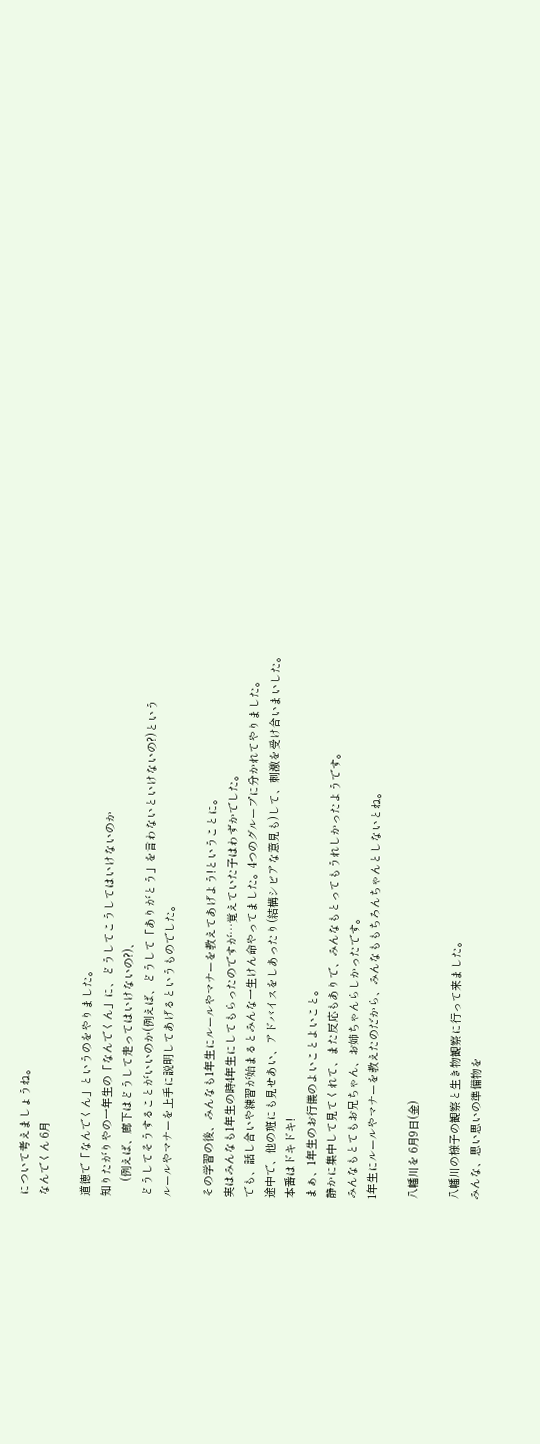について考えましょうね。
なんでくん 6月

道徳で「なんでくん」というのをやりました。
知りたがりやの一年生の「なんでくん」に、どうしてこうしてはいけないのか
     (例えば、廊下はどうして走ってはいけないの?)、
どうしてそうすることがいいのか(例えば、どうして「ありがとう」を言わないといけないの?)という
ルールやマナーを上手に説明してあげるというものでした。

その学習の後、みんなも1年生にルールやマナーを教えてあげよう!ということに。
実はみんなも1年生の時4年生にしてもらったのですが…覚えていた子はわずかでした。
でも、話し合いや練習が始まるとみんな一生けん命やってました。4つのグループに分かれてやりました。
途中で、他の班にも見せあい、アドバイスをしあったり(結構シビアな意見も)して、刺激を受け合いまいした。
本番はドキドキ!
まぁ、1年生のお行儀のよいことよいこと。
静かに集中して見てくれて、また反応もありで、みんなもとってもうれしかったようです。
みんなもとてもお兄ちゃん、お姉ちゃんらしかったです。
1年生にルールやマナーを教えたのだから、みんなももちろんちゃんとしないとね。

八幡川を 6月9日(金)

八幡川の様子の観察と生き物観察に行って来ました。
みんな、思い思いの準備物を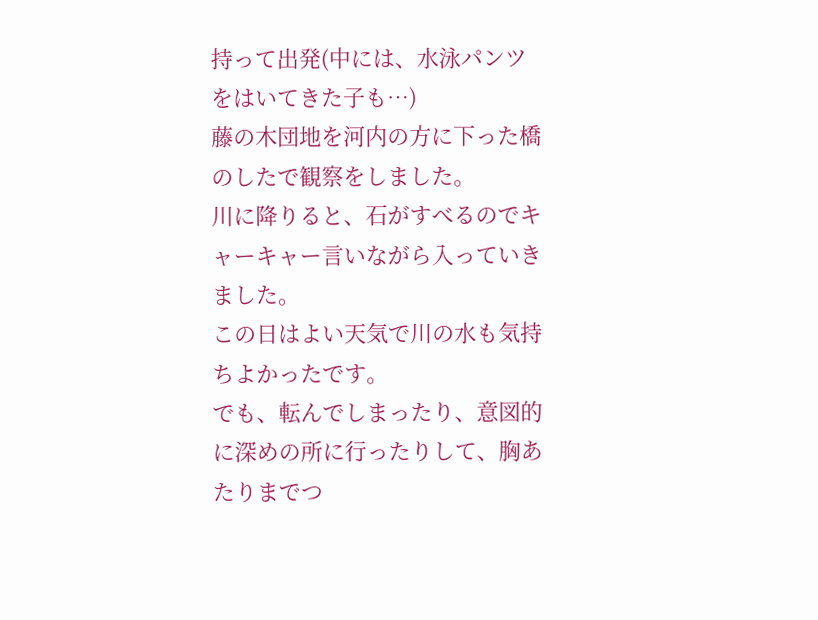持って出発(中には、水泳パンツをはいてきた子も…)
藤の木団地を河内の方に下った橋のしたで観察をしました。
川に降りると、石がすべるのでキャーキャー言いながら入っていきました。
この日はよい天気で川の水も気持ちよかったです。
でも、転んでしまったり、意図的に深めの所に行ったりして、胸あたりまでつ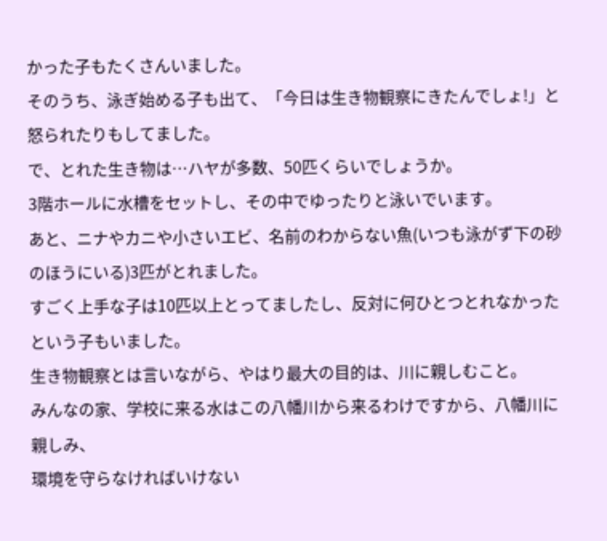かった子もたくさんいました。
そのうち、泳ぎ始める子も出て、「今日は生き物観察にきたんでしょ!」と怒られたりもしてました。
で、とれた生き物は…ハヤが多数、50匹くらいでしょうか。
3階ホールに水槽をセットし、その中でゆったりと泳いでいます。
あと、ニナやカニや小さいエビ、名前のわからない魚(いつも泳がず下の砂のほうにいる)3匹がとれました。
すごく上手な子は10匹以上とってましたし、反対に何ひとつとれなかったという子もいました。
生き物観察とは言いながら、やはり最大の目的は、川に親しむこと。
みんなの家、学校に来る水はこの八幡川から来るわけですから、八幡川に親しみ、
環境を守らなければいけない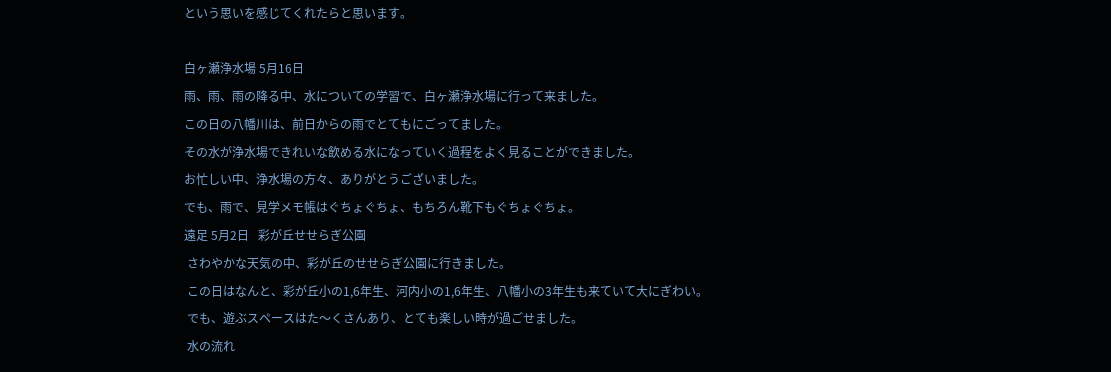という思いを感じてくれたらと思います。

白ヶ瀬浄水場 5月16日
雨、雨、雨の降る中、水についての学習で、白ヶ瀬浄水場に行って来ました。
この日の八幡川は、前日からの雨でとてもにごってました。
その水が浄水場できれいな飲める水になっていく過程をよく見ることができました。
お忙しい中、浄水場の方々、ありがとうございました。
でも、雨で、見学メモ帳はぐちょぐちょ、もちろん靴下もぐちょぐちょ。
遠足 5月2日   彩が丘せせらぎ公園
 さわやかな天気の中、彩が丘のせせらぎ公園に行きました。
 この日はなんと、彩が丘小の1,6年生、河内小の1,6年生、八幡小の3年生も来ていて大にぎわい。
 でも、遊ぶスペースはた〜くさんあり、とても楽しい時が過ごせました。
 水の流れ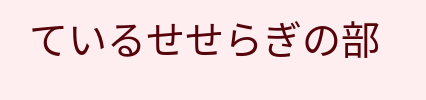ているせせらぎの部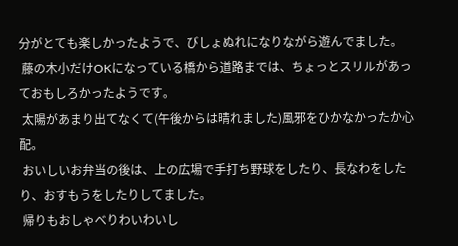分がとても楽しかったようで、びしょぬれになりながら遊んでました。
 藤の木小だけOKになっている橋から道路までは、ちょっとスリルがあっておもしろかったようです。
 太陽があまり出てなくて(午後からは晴れました)風邪をひかなかったか心配。
 おいしいお弁当の後は、上の広場で手打ち野球をしたり、長なわをしたり、おすもうをしたりしてました。
 帰りもおしゃべりわいわいし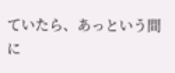ていたら、あっという間に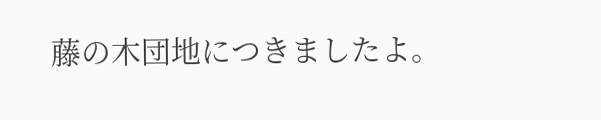藤の木団地につきましたよ。